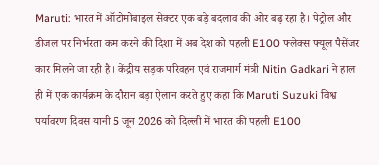Maruti: भारत में ऑटोमोबाइल सेक्टर एक बड़े बदलाव की ओर बढ़ रहा है। पेट्रोल और डीजल पर निर्भरता कम करने की दिशा में अब देश को पहली E100 फ्लेक्स फ्यूल पैसेंजर कार मिलने जा रही है। केंद्रीय सड़क परिवहन एवं राजमार्ग मंत्री Nitin Gadkari ने हाल ही में एक कार्यक्रम के दौरान बड़ा ऐलान करते हुए कहा कि Maruti Suzuki विश्व पर्यावरण दिवस यानी 5 जून 2026 को दिल्ली में भारत की पहली E100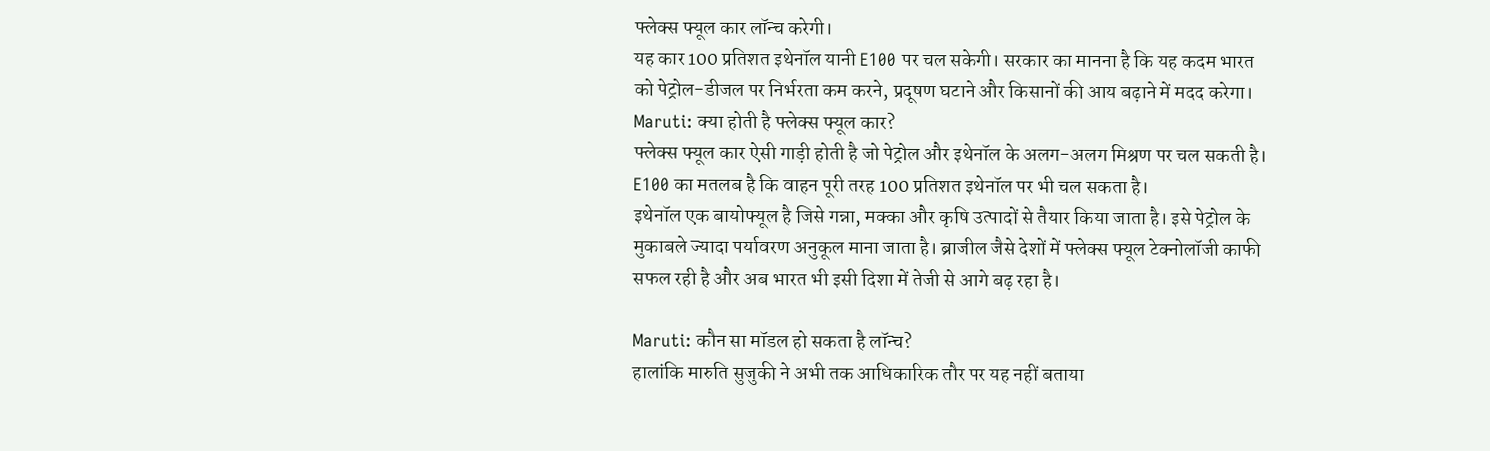फ्लेक्स फ्यूल कार लॉन्च करेगी।
यह कार 100 प्रतिशत इथेनॉल यानी E100 पर चल सकेगी। सरकार का मानना है कि यह कदम भारत को पेट्रोल-डीजल पर निर्भरता कम करने, प्रदूषण घटाने और किसानों की आय बढ़ाने में मदद करेगा।
Maruti: क्या होती है फ्लेक्स फ्यूल कार?
फ्लेक्स फ्यूल कार ऐसी गाड़ी होती है जो पेट्रोल और इथेनॉल के अलग-अलग मिश्रण पर चल सकती है। E100 का मतलब है कि वाहन पूरी तरह 100 प्रतिशत इथेनॉल पर भी चल सकता है।
इथेनॉल एक बायोफ्यूल है जिसे गन्ना, मक्का और कृषि उत्पादों से तैयार किया जाता है। इसे पेट्रोल के मुकाबले ज्यादा पर्यावरण अनुकूल माना जाता है। ब्राजील जैसे देशों में फ्लेक्स फ्यूल टेक्नोलॉजी काफी सफल रही है और अब भारत भी इसी दिशा में तेजी से आगे बढ़ रहा है।

Maruti: कौन सा मॉडल हो सकता है लॉन्च?
हालांकि मारुति सुजुकी ने अभी तक आधिकारिक तौर पर यह नहीं बताया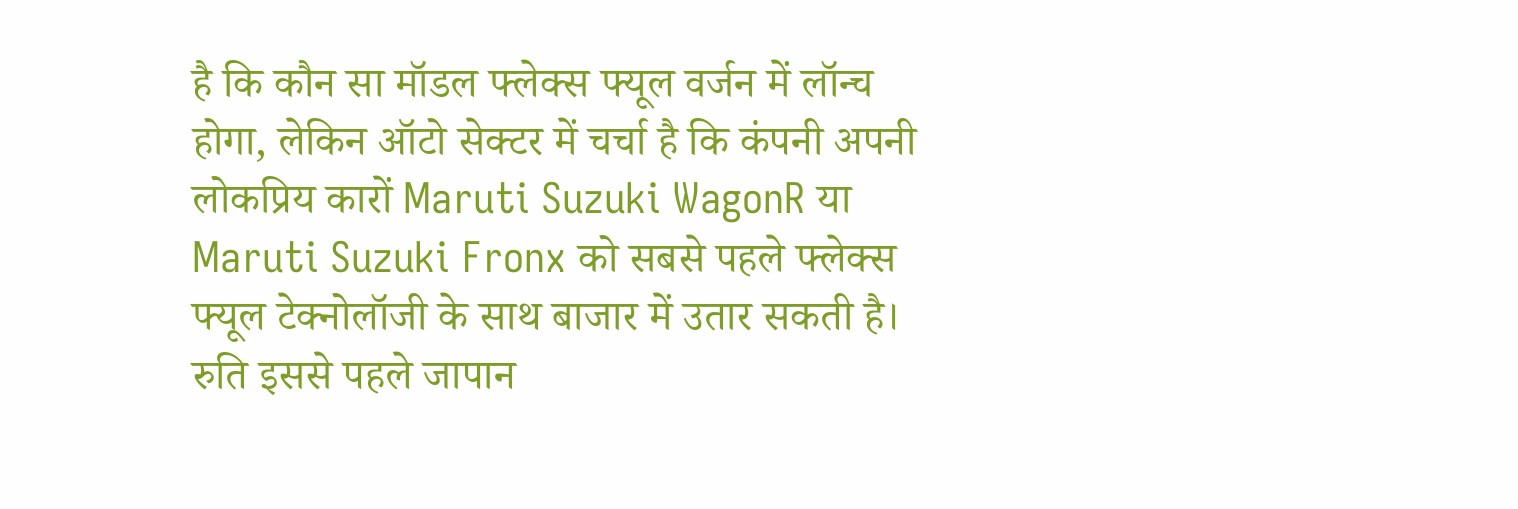है कि कौन सा मॉडल फ्लेक्स फ्यूल वर्जन में लॉन्च होगा, लेकिन ऑटो सेक्टर में चर्चा है कि कंपनी अपनी लोकप्रिय कारों Maruti Suzuki WagonR या Maruti Suzuki Fronx को सबसे पहले फ्लेक्स फ्यूल टेक्नोलॉजी के साथ बाजार में उतार सकती है। रुति इससे पहले जापान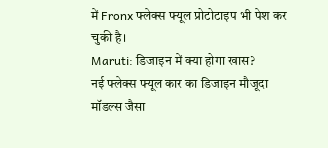में Fronx फ्लेक्स फ्यूल प्रोटोटाइप भी पेश कर चुकी है।
Maruti: डिजाइन में क्या होगा खास?
नई फ्लेक्स फ्यूल कार का डिजाइन मौजूदा मॉडल्स जैसा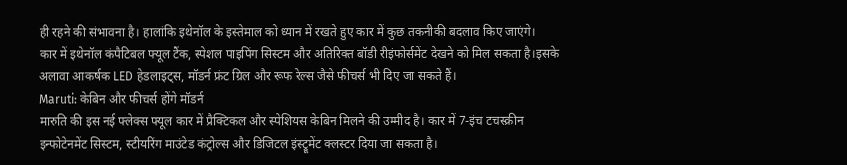ही रहने की संभावना है। हालांकि इथेनॉल के इस्तेमाल को ध्यान में रखते हुए कार में कुछ तकनीकी बदलाव किए जाएंगे।
कार में इथेनॉल कंपैटिबल फ्यूल टैंक, स्पेशल पाइपिंग सिस्टम और अतिरिक्त बॉडी रीइंफोर्समेंट देखने को मिल सकता है।इसके अलावा आकर्षक LED हेडलाइट्स, मॉडर्न फ्रंट ग्रिल और रूफ रेल्स जैसे फीचर्स भी दिए जा सकते हैं।
Maruti: केबिन और फीचर्स होंगे मॉडर्न
मारुति की इस नई फ्लेक्स फ्यूल कार में प्रैक्टिकल और स्पेशियस केबिन मिलने की उम्मीद है। कार में 7-इंच टचस्क्रीन इन्फोटेनमेंट सिस्टम, स्टीयरिंग माउंटेड कंट्रोल्स और डिजिटल इंस्ट्रूमेंट क्लस्टर दिया जा सकता है।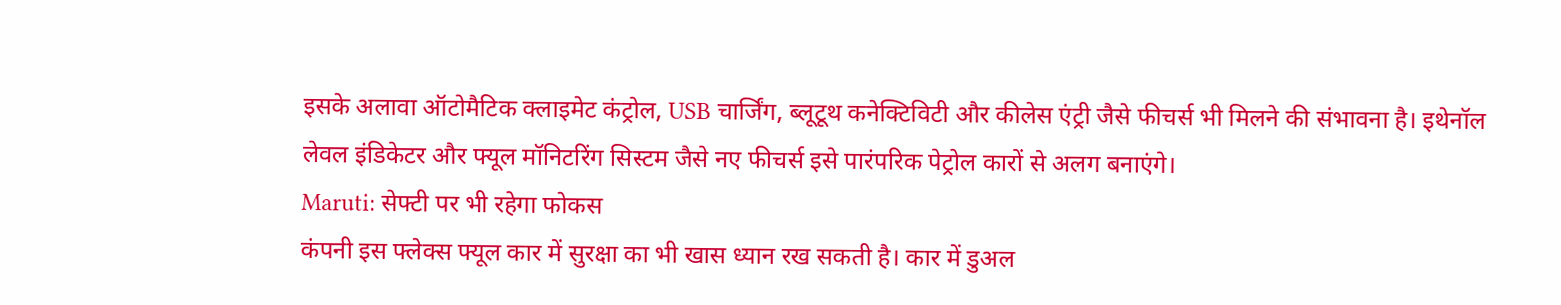इसके अलावा ऑटोमैटिक क्लाइमेट कंट्रोल, USB चार्जिंग, ब्लूटूथ कनेक्टिविटी और कीलेस एंट्री जैसे फीचर्स भी मिलने की संभावना है। इथेनॉल लेवल इंडिकेटर और फ्यूल मॉनिटरिंग सिस्टम जैसे नए फीचर्स इसे पारंपरिक पेट्रोल कारों से अलग बनाएंगे।
Maruti: सेफ्टी पर भी रहेगा फोकस
कंपनी इस फ्लेक्स फ्यूल कार में सुरक्षा का भी खास ध्यान रख सकती है। कार में डुअल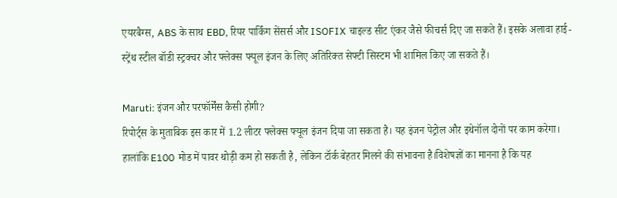एयरबैग्स, ABS के साथ EBD, रियर पार्किंग सेंसर्स और ISOFIX चाइल्ड सीट एंकर जैसे फीचर्स दिए जा सकते हैं। इसके अलावा हाई-स्ट्रेंथ स्टील बॉडी स्ट्रक्चर और फ्लेक्स फ्यूल इंजन के लिए अतिरिक्त सेफ्टी सिस्टम भी शामिल किए जा सकते हैं।

Maruti: इंजन और परफॉर्मेंस कैसी होगी?
रिपोर्ट्स के मुताबिक इस कार में 1.2 लीटर फ्लेक्स फ्यूल इंजन दिया जा सकता है। यह इंजन पेट्रोल और इथेनॉल दोनों पर काम करेगा। हालांकि E100 मोड में पावर थोड़ी कम हो सकती है, लेकिन टॉर्क बेहतर मिलने की संभावना है।विशेषज्ञों का मानना है कि यह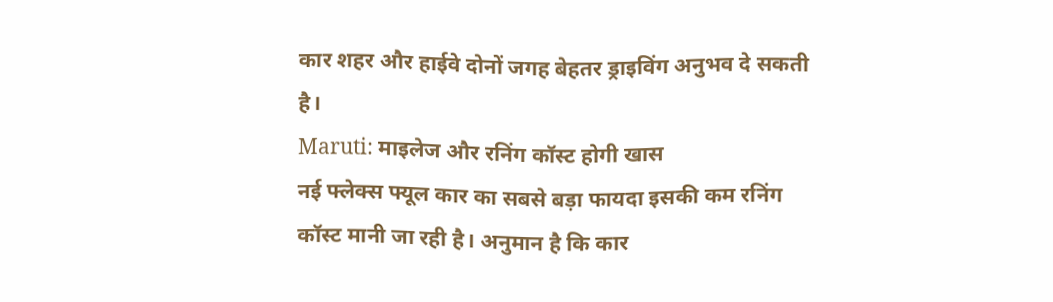कार शहर और हाईवे दोनों जगह बेहतर ड्राइविंग अनुभव दे सकती है।
Maruti: माइलेज और रनिंग कॉस्ट होगी खास
नई फ्लेक्स फ्यूल कार का सबसे बड़ा फायदा इसकी कम रनिंग कॉस्ट मानी जा रही है। अनुमान है कि कार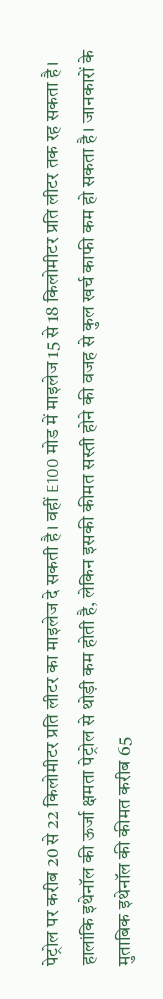पेट्रोल पर करीब 20 से 22 किलोमीटर प्रति लीटर का माइलेज दे सकती है। वहीं E100 मोड में माइलेज 15 से 18 किलोमीटर प्रति लीटर तक रह सकता है।
हालांकि इथेनॉल की ऊर्जा क्षमता पेट्रोल से थोड़ी कम होती है, लेकिन इसकी कीमत सस्ती होने की वजह से कुल खर्च काफी कम हो सकता है। जानकारों के मुताबिक इथेनॉल की कीमत करीब 65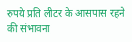रुपये प्रति लीटर के आसपास रहने की संभावना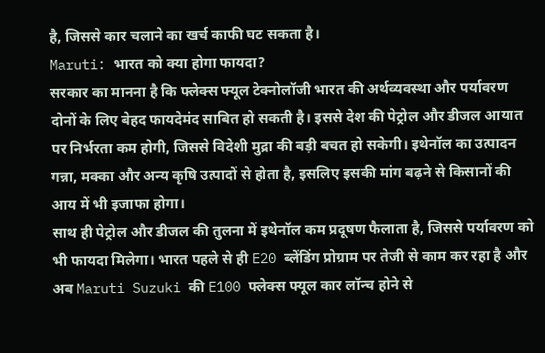है, जिससे कार चलाने का खर्च काफी घट सकता है।
Maruti: भारत को क्या होगा फायदा?
सरकार का मानना है कि फ्लेक्स फ्यूल टेक्नोलॉजी भारत की अर्थव्यवस्था और पर्यावरण दोनों के लिए बेहद फायदेमंद साबित हो सकती है। इससे देश की पेट्रोल और डीजल आयात पर निर्भरता कम होगी, जिससे विदेशी मुद्रा की बड़ी बचत हो सकेगी। इथेनॉल का उत्पादन गन्ना, मक्का और अन्य कृषि उत्पादों से होता है, इसलिए इसकी मांग बढ़ने से किसानों की आय में भी इजाफा होगा।
साथ ही पेट्रोल और डीजल की तुलना में इथेनॉल कम प्रदूषण फैलाता है, जिससे पर्यावरण को भी फायदा मिलेगा। भारत पहले से ही E20 ब्लेंडिंग प्रोग्राम पर तेजी से काम कर रहा है और अब Maruti Suzuki की E100 फ्लेक्स फ्यूल कार लॉन्च होने से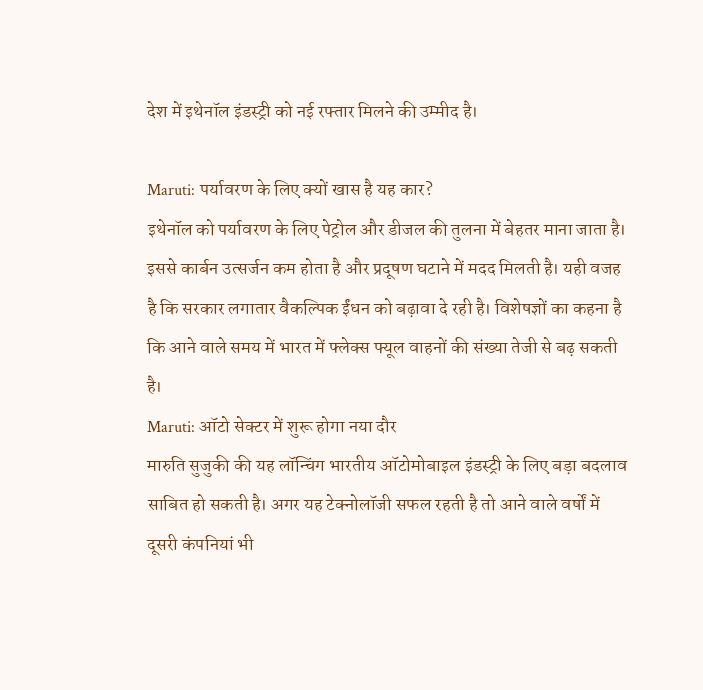देश में इथेनॉल इंडस्ट्री को नई रफ्तार मिलने की उम्मीद है।

Maruti: पर्यावरण के लिए क्यों खास है यह कार?
इथेनॉल को पर्यावरण के लिए पेट्रोल और डीजल की तुलना में बेहतर माना जाता है। इससे कार्बन उत्सर्जन कम होता है और प्रदूषण घटाने में मदद मिलती है। यही वजह है कि सरकार लगातार वैकल्पिक ईंधन को बढ़ावा दे रही है। विशेषज्ञों का कहना है कि आने वाले समय में भारत में फ्लेक्स फ्यूल वाहनों की संख्या तेजी से बढ़ सकती है।
Maruti: ऑटो सेक्टर में शुरू होगा नया दौर
मारुति सुजुकी की यह लॉन्चिंग भारतीय ऑटोमोबाइल इंडस्ट्री के लिए बड़ा बदलाव साबित हो सकती है। अगर यह टेक्नोलॉजी सफल रहती है तो आने वाले वर्षों में दूसरी कंपनियां भी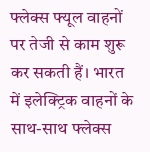फ्लेक्स फ्यूल वाहनों पर तेजी से काम शुरू कर सकती हैं। भारत में इलेक्ट्रिक वाहनों के साथ-साथ फ्लेक्स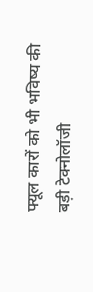फ्यूल कारों को भी भविष्य की बड़ी टेक्नोलॉजी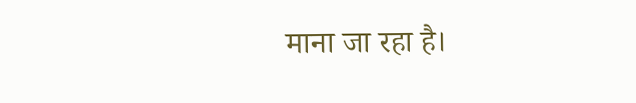माना जा रहा है।